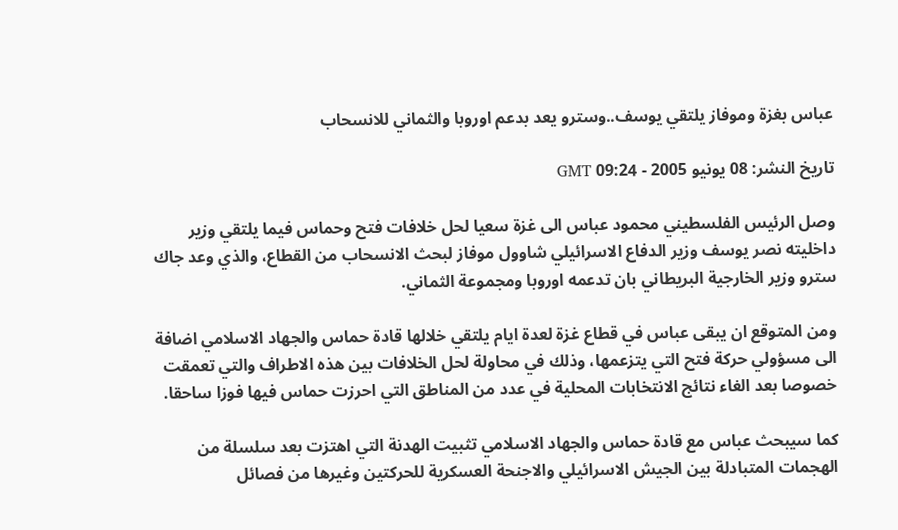عباس بغزة وموفاز يلتقي يوسف..وسترو يعد بدعم اوروبا والثماني للانسحاب

تاريخ النشر: 08 يونيو 2005 - 09:24 GMT

وصل الرئيس الفلسطيني محمود عباس الى غزة سعيا لحل خلافات فتح وحماس فيما يلتقي وزير داخليته نصر يوسف وزير الدفاع الاسرائيلي شاوول موفاز لبحث الانسحاب من القطاع، والذي وعد جاك سترو وزير الخارجية البريطاني بان تدعمه اوروبا ومجموعة الثماني.

ومن المتوقع ان يبقى عباس في قطاع غزة لعدة ايام يلتقي خلالها قادة حماس والجهاد الاسلامي اضافة الى مسؤولي حركة فتح التي يتزعمها، وذلك في محاولة لحل الخلافات بين هذه الاطراف والتي تعمقت خصوصا بعد الغاء نتائج الانتخابات المحلية في عدد من المناطق التي احرزت حماس فيها فوزا ساحقا.

كما سيبحث عباس مع قادة حماس والجهاد الاسلامي تثبيت الهدنة التي اهتزت بعد سلسلة من الهجمات المتبادلة بين الجيش الاسرائيلي والاجنحة العسكرية للحركتين وغيرها من فصائل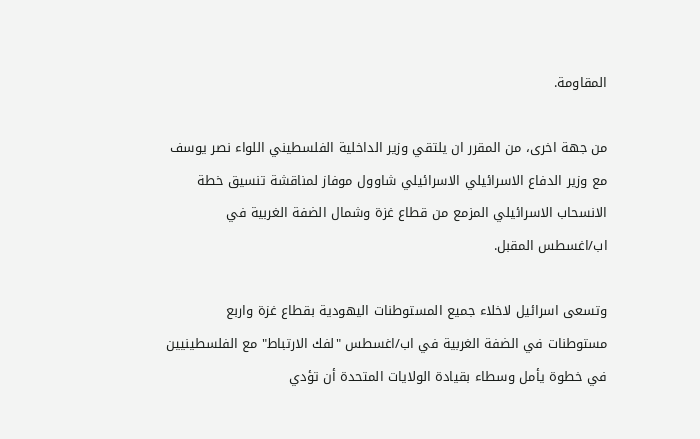المقاومة.

من جهة اخرى، من المقرر ان يلتقي وزير الداخلية الفلسطيني اللواء نصر يوسف مع وزير الدفاع الاسرائيلي الاسرائيلي شاوول موفاز لمناقشة تنسيق خطة الانسحاب الاسرائيلي المزمع من قطاع غزة وشمال الضفة الغربية في اب/اغسطس المقبل.

وتسعى اسرائيل لاخلاء جميع المستوطنات اليهودية بقطاع غزة واربع مستوطنات في الضفة الغربية في اب/اغسطس "لفك الارتباط" مع الفلسطينيين في خطوة يأمل وسطاء بقيادة الولايات المتحدة أن تؤدي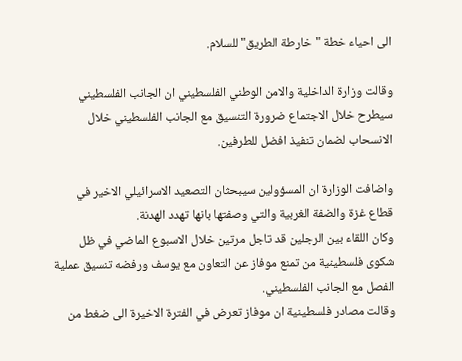الى احياء خطة "خارطة الطريق" للسلام.

وقالت وزارة الداخلية والامن الوطني الفلسطيني ان الجانب الفلسطيني سيطرح خلال الاجتماع ضرورة التنسيق مع الجانب الفلسطيني خلال الانسحاب لضمان تنفيذ افضل للطرفين.

واضافت الوزارة ان المسؤولين سيبحثان التصعيد الاسرائيلي الاخير في قطاع غزة والضفة الغربية والتي وصفتها بانها تهدد الهدنة.
وكان اللقاء بين الرجلين قد تاجل مرتين خلال الاسبوع الماضي في ظل شكوى فلسطينية من تمنع موفاز عن التعاون مع يوسف ورفضه تنسيق عملية الفصل مع الجانب الفلسطيني.
وقالت مصادر فلسطينية ان موفاز تعرض في الفترة الاخيرة الى ضغط من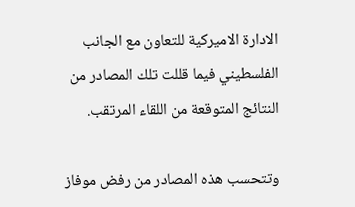الادارة الاميركية للتعاون مع الجانب الفلسطيني فيما قللت تلك المصادر من النتائج المتوقعة من اللقاء المرتقب.

وتتحسب هذه المصادر من رفض موفاز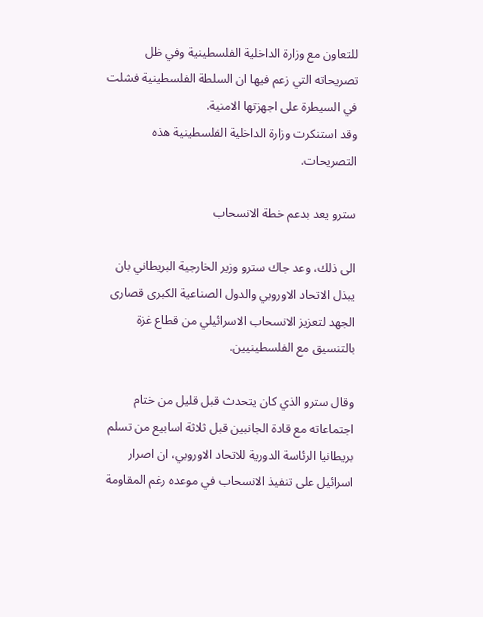للتعاون مع وزارة الداخلية الفلسطينية وفي ظل تصريحاته التي زعم فيها ان السلطة الفلسطينية فشلت في السيطرة على اجهزتها الامنية.
وقد استنكرت وزارة الداخلية الفلسطينية هذه التصريحات.

سترو يعد بدعم خطة الانسحاب

الى ذلك، وعد جاك سترو وزير الخارجية البريطاني بان يبذل الاتحاد الاوروبي والدول الصناعية الكبرى قصارى الجهد لتعزيز الانسحاب الاسرائيلي من قطاع غزة بالتنسيق مع الفلسطينيين.

وقال سترو الذي كان يتحدث قبل قليل من ختام اجتماعاته مع قادة الجانبين قبل ثلاثة اسابيع من تسلم بريطانيا الرئاسة الدورية للاتحاد الاوروبي، ان اصرار اسرائيل على تنفيذ الانسحاب في موعده رغم المقاومة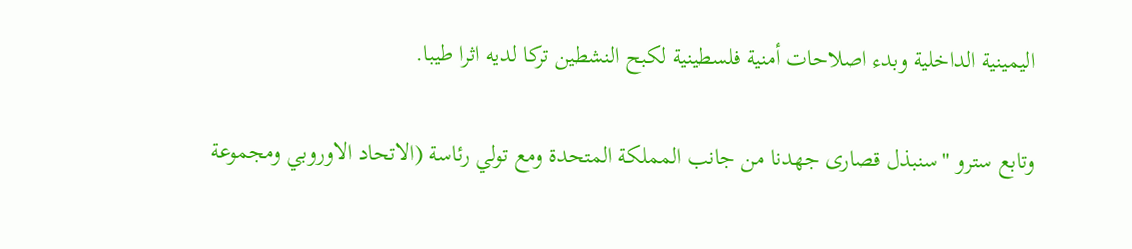اليمينية الداخلية وبدء اصلاحات أمنية فلسطينية لكبح النشطين تركا لديه اثرا طيبا.

وتابع سترو "سنبذل قصارى جهدنا من جانب المملكة المتحدة ومع تولي رئاسة (الاتحاد الاوروبي ومجموعة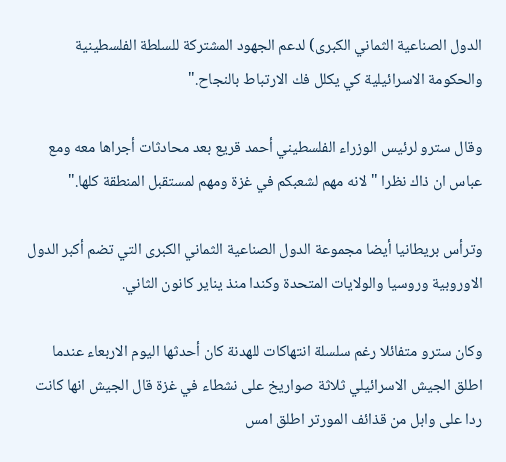الدول الصناعية الثماني الكبرى) لدعم الجهود المشتركة للسلطة الفلسطينية والحكومة الاسرائيلية كي يكلل فك الارتباط بالنجاح."

وقال سترو لرئيس الوزراء الفلسطيني أحمد قريع بعد محادثات أجراها معه ومع عباس ان ذاك نظرا "لانه مهم لشعبكم في غزة ومهم لمستقبل المنطقة كلها."

وترأس بريطانيا أيضا مجموعة الدول الصناعية الثماني الكبرى التي تضم أكبر الدول الاوروبية وروسيا والولايات المتحدة وكندا منذ يناير كانون الثاني.

وكان سترو متفائلا رغم سلسلة انتهاكات للهدنة كان أحدثها اليوم الاربعاء عندما اطلق الجيش الاسرائيلي ثلاثة صواريخ على نشطاء في غزة قال الجيش انها كانت ردا على وابل من قذائف المورتر اطلق امس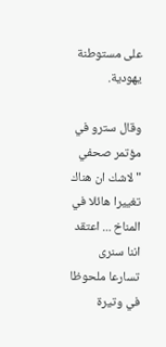على مستوطنة يهودية.

وقال سترو في مؤتمر صحفي "لاشك ان هناك تغييرا هائلا في المناخ ... اعتقد اننا سنرى تسارعا ملحوظا في وتيرة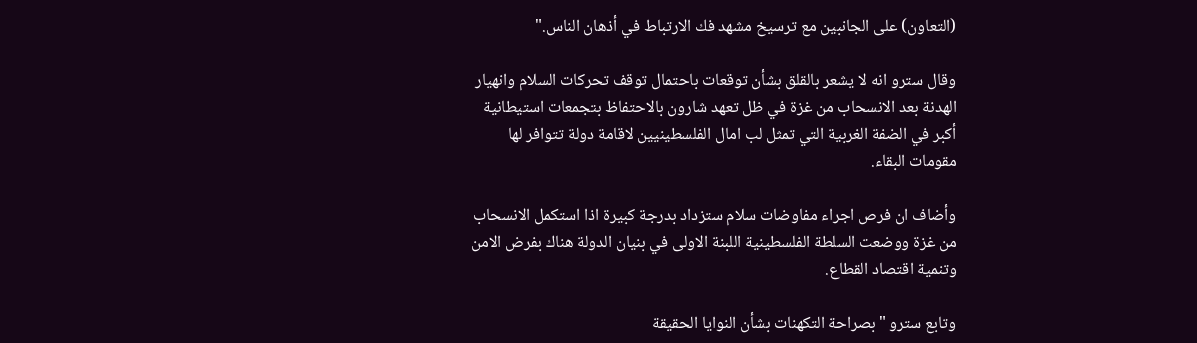(التعاون) على الجانبين مع ترسيخ مشهد فك الارتباط في أذهان الناس."

وقال سترو انه لا يشعر بالقلق بشأن توقعات باحتمال توقف تحركات السلام وانهيار الهدنة بعد الانسحاب من غزة في ظل تعهد شارون بالاحتفاظ بتجمعات استيطانية أكبر في الضفة الغربية التي تمثل لب امال الفلسطينيين لاقامة دولة تتوافر لها مقومات البقاء.

وأضاف ان فرص اجراء مفاوضات سلام ستزداد بدرجة كبيرة اذا استكمل الانسحاب من غزة ووضعت السلطة الفلسطينية اللبنة الاولى في بنيان الدولة هناك بفرض الامن وتنمية اقتصاد القطاع.

وتابع سترو "بصراحة التكهنات بشأن النوايا الحقيقة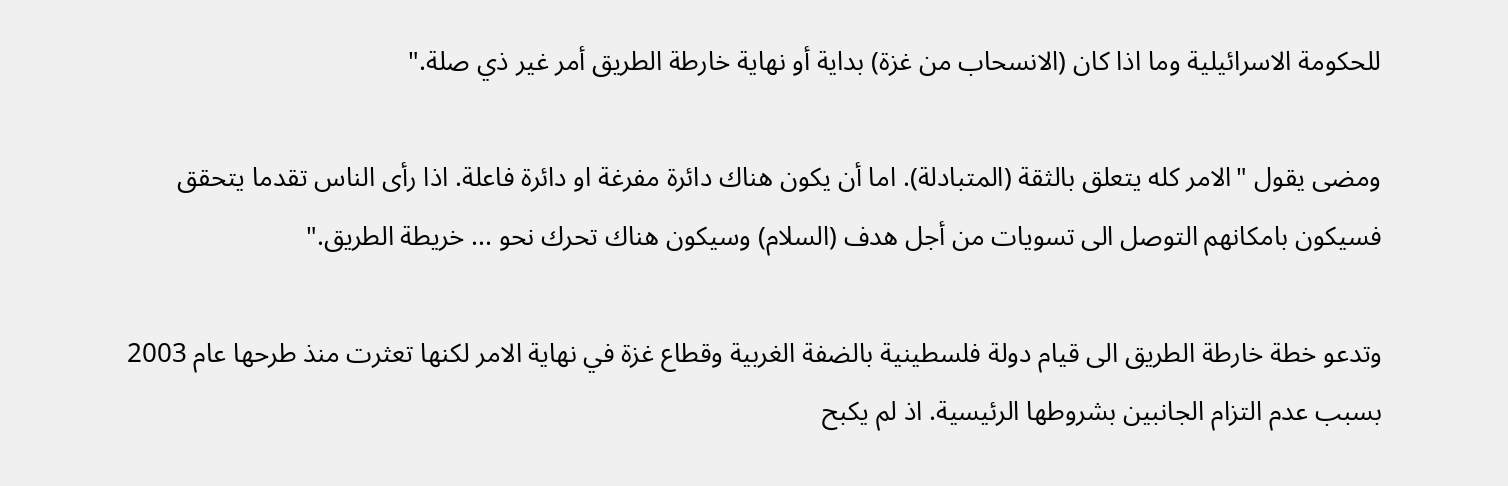للحكومة الاسرائيلية وما اذا كان (الانسحاب من غزة) بداية أو نهاية خارطة الطريق أمر غير ذي صلة."

ومضى يقول "الامر كله يتعلق بالثقة (المتبادلة). اما أن يكون هناك دائرة مفرغة او دائرة فاعلة. اذا رأى الناس تقدما يتحقق فسيكون بامكانهم التوصل الى تسويات من أجل هدف (السلام) وسيكون هناك تحرك نحو ... خريطة الطريق."

وتدعو خطة خارطة الطريق الى قيام دولة فلسطينية بالضفة الغربية وقطاع غزة في نهاية الامر لكنها تعثرت منذ طرحها عام 2003 بسبب عدم التزام الجانبين بشروطها الرئيسية. اذ لم يكبح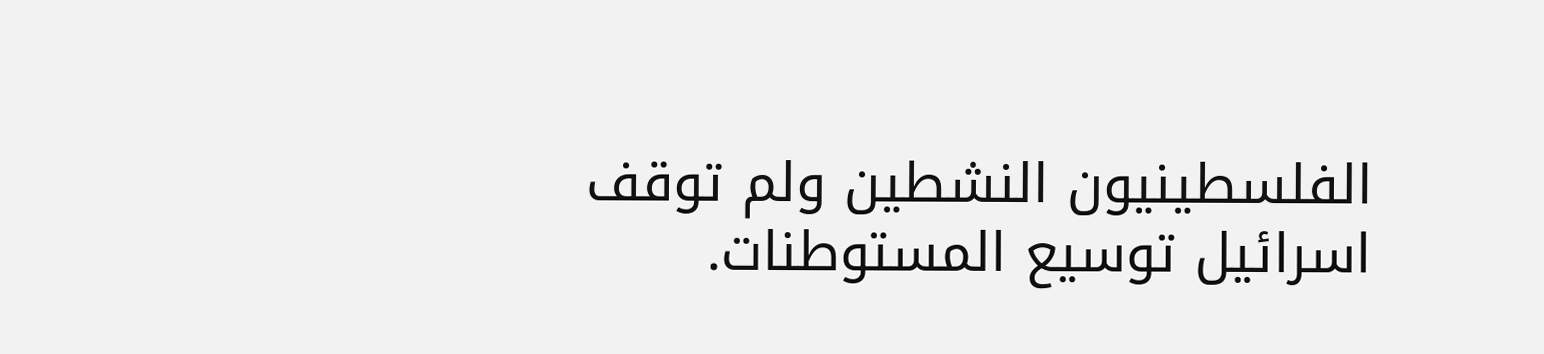الفلسطينيون النشطين ولم توقف اسرائيل توسيع المستوطنات.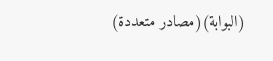(البوابة)(مصادر متعددة)